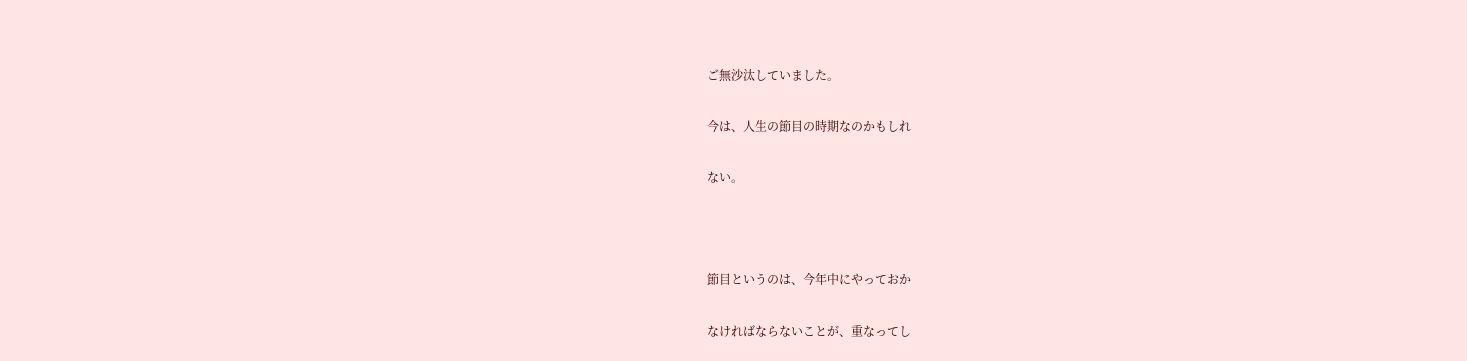ご無沙汰していました。

今は、人生の節目の時期なのかもしれ

ない。



節目というのは、今年中にやっておか

なければならないことが、重なってし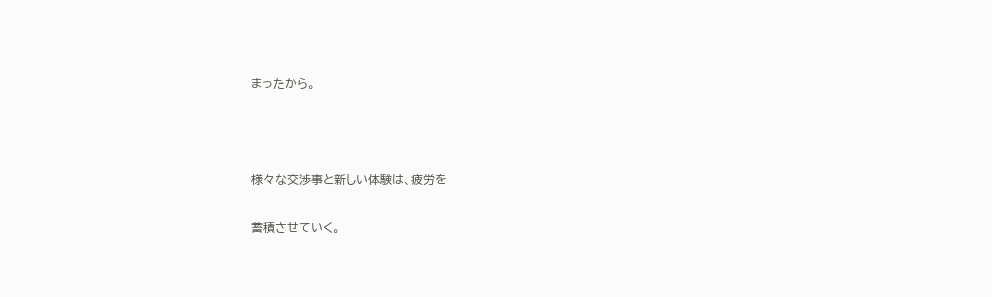まったから。



様々な交渉事と新しい体験は、疲労を

蓄積させていく。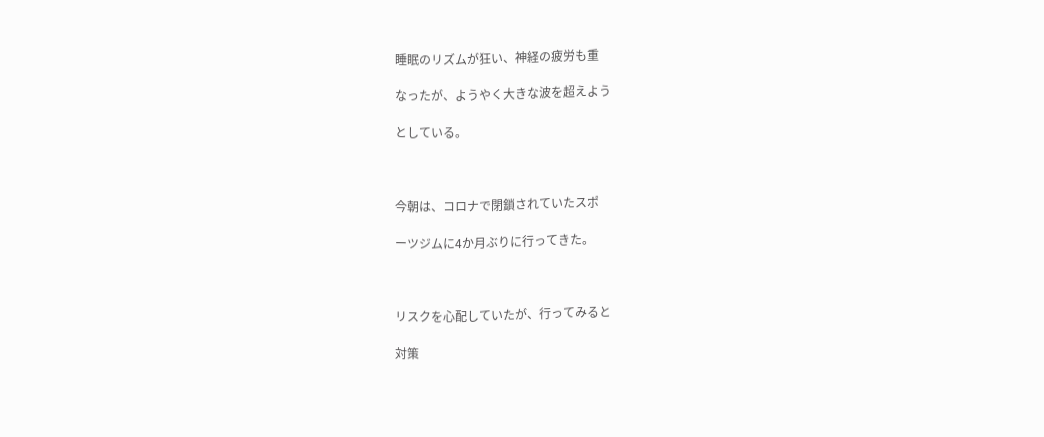睡眠のリズムが狂い、神経の疲労も重

なったが、ようやく大きな波を超えよう

としている。



今朝は、コロナで閉鎖されていたスポ

ーツジムに4か月ぶりに行ってきた。



リスクを心配していたが、行ってみると

対策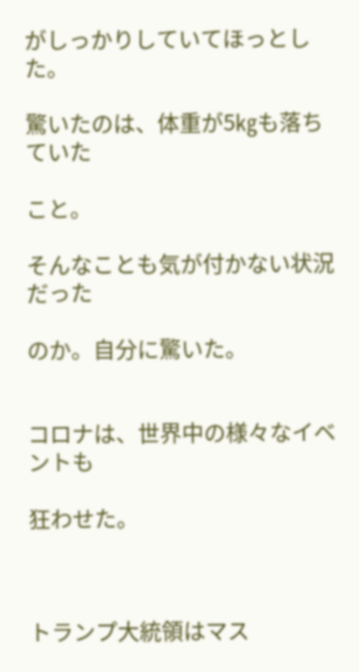がしっかりしていてほっとした。

驚いたのは、体重が5㎏も落ちていた

こと。

そんなことも気が付かない状況だった

のか。自分に驚いた。


コロナは、世界中の様々なイベントも

狂わせた。



トランプ大統領はマス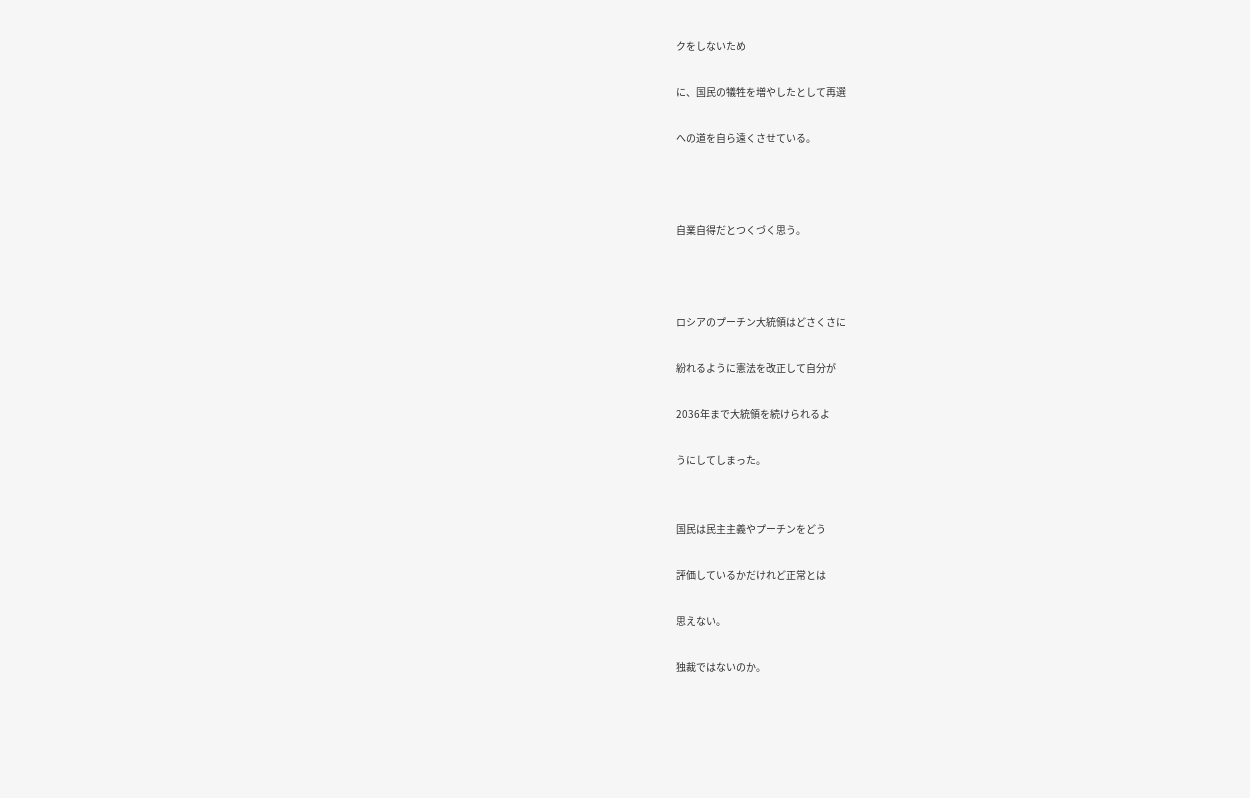クをしないため

に、国民の犠牲を増やしたとして再選

への道を自ら遠くさせている。



自業自得だとつくづく思う。



ロシアのプーチン大統領はどさくさに

紛れるように憲法を改正して自分が

2036年まで大統領を続けられるよ

うにしてしまった。


国民は民主主義やプーチンをどう

評価しているかだけれど正常とは

思えない。

独裁ではないのか。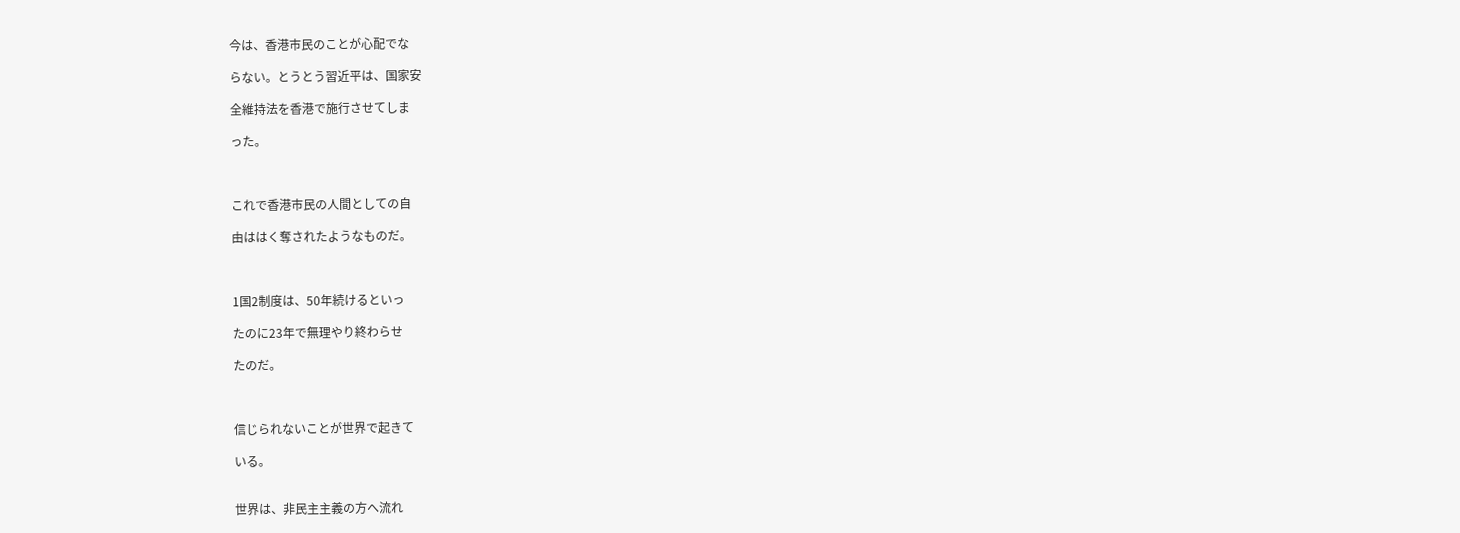今は、香港市民のことが心配でな

らない。とうとう習近平は、国家安

全維持法を香港で施行させてしま

った。



これで香港市民の人間としての自

由ははく奪されたようなものだ。



1国2制度は、50年続けるといっ

たのに23年で無理やり終わらせ

たのだ。



信じられないことが世界で起きて

いる。


世界は、非民主主義の方へ流れ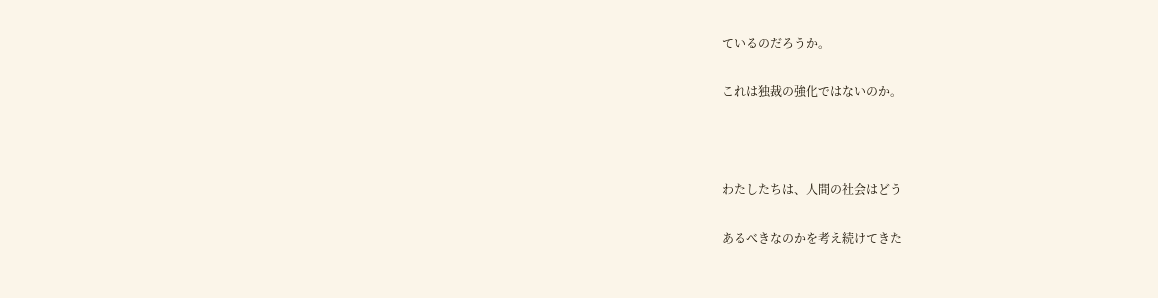ているのだろうか。

これは独裁の強化ではないのか。



わたしたちは、人間の社会はどう

あるべきなのかを考え続けてきた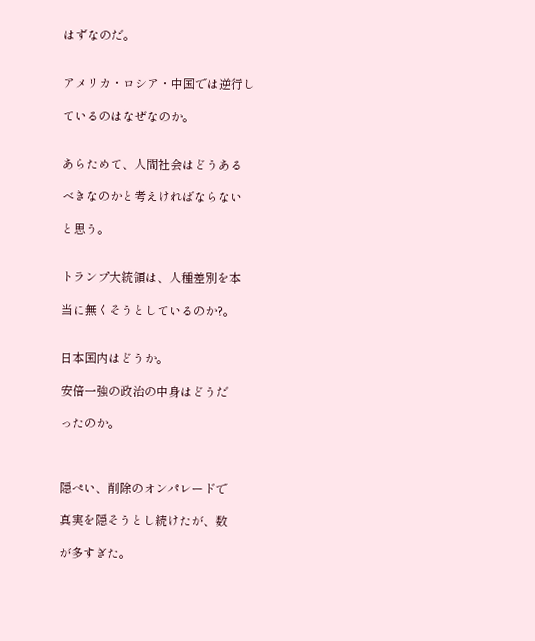はずなのだ。


アメリカ・ロシア・中国では逆行し

ているのはなぜなのか。


あらためて、人間社会はどうある

べきなのかと考えければならない

と思う。


トランプ大統領は、人種差別を本

当に無くそうとしているのか?。


日本国内はどうか。

安倍一強の政治の中身はどうだ

ったのか。



隠ぺい、削除のオンパレードで

真実を隠そうとし続けたが、数

が多すぎた。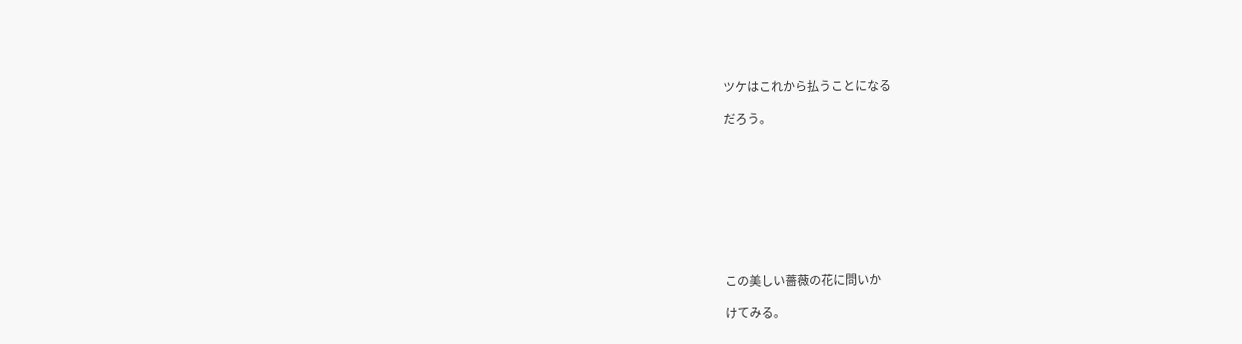ツケはこれから払うことになる

だろう。









この美しい薔薇の花に問いか

けてみる。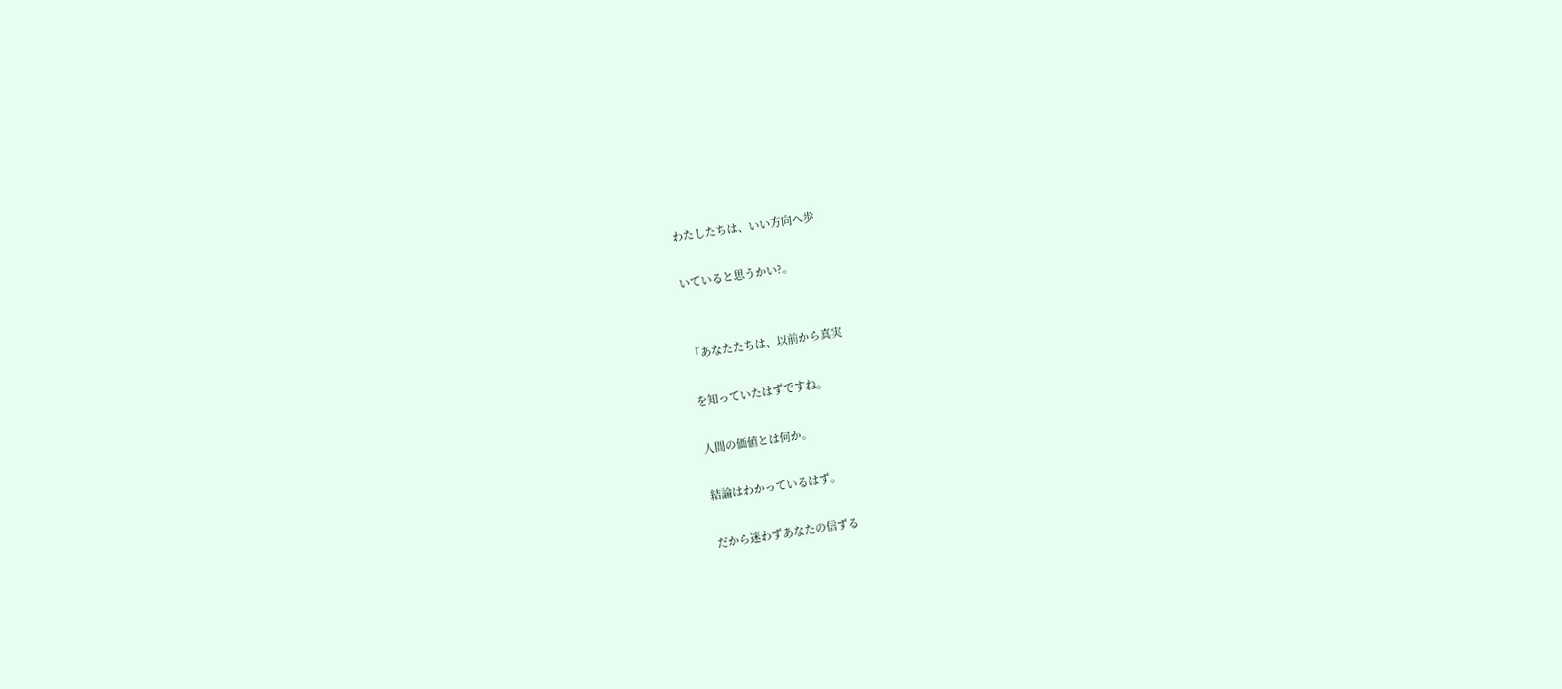わたしたちは、いい方向へ歩

いていると思うかい?。


「あなたたちは、以前から真実

を知っていたはずですね。

人間の価値とは何か。

結論はわかっているはず。

だから迷わずあなたの信ずる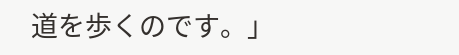道を歩くのです。」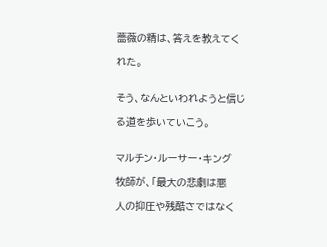薔薇の精は、答えを教えてく

れた。


そう、なんといわれようと信じ

る道を歩いていこう。


マルチン・ルーサー・キング

牧師が、「最大の悲劇は悪

人の抑圧や残酷さではなく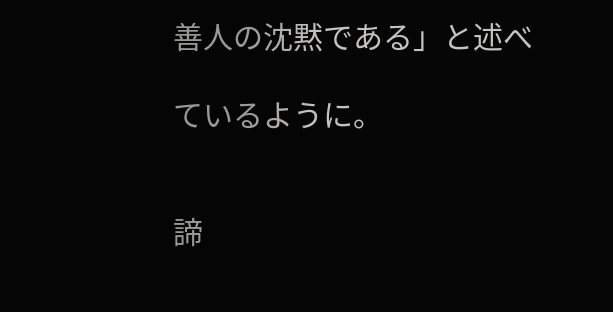善人の沈黙である」と述べ

ているように。


諦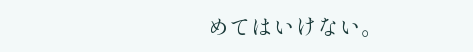めてはいけない。